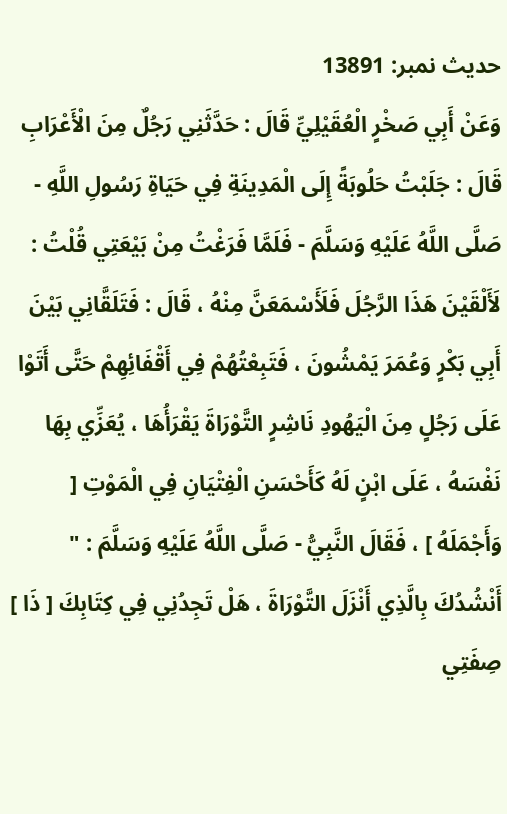حدیث نمبر: 13891
وَعَنْ أَبِي صَخْرٍ الْعُقَيْلِيِّ قَالَ : حَدَّثَنِي رَجُلٌ مِنَ الْأَعْرَابِ قَالَ : جَلَبْتُ حَلُوبَةً إِلَى الْمَدِينَةِ فِي حَيَاةِ رَسُولِ اللَّهِ - صَلَّى اللَّهُ عَلَيْهِ وَسَلَّمَ - فَلَمَّا فَرَغْتُ مِنْ بَيْعَتِي قُلْتُ : لَأَلْقَيْنَ هَذَا الرَّجُلَ فَلَأَسْمَعَنَّ مِنْهُ ، قَالَ : فَتَلَقَّانِي بَيْنَ أَبِي بَكْرٍ وَعُمَرَ يَمْشُونَ ، فَتَبِعْتُهُمْ فِي أَقْفَائِهِمْ حَتَّى أَتَوْا عَلَى رَجُلٍ مِنَ الْيَهُودِ نَاشِرٍ التَّوْرَاةَ يَقْرَأُهَا ، يُعَزِّي بِهَا نَفْسَهُ ، عَلَى ابْنٍ لَهُ كَأَحْسَنِ الْفِتْيَانِ فِي الْمَوْتِ [ وَأَجْمَلَهُ ] ، فَقَالَ النَّبِيُّ - صَلَّى اللَّهُ عَلَيْهِ وَسَلَّمَ : " أَنْشُدُكَ بِالَّذِي أَنْزَلَ التَّوْرَاةَ ، هَلْ تَجِدُنِي فِي كِتَابِكَ [ ذَا ] صِفَتِي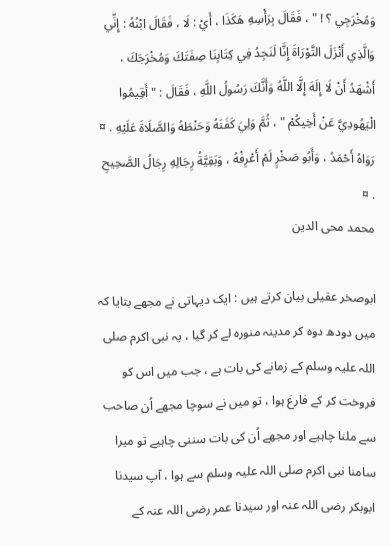وَمُخْرَجِي ؟ ! " ، فَقَالَ بِرَأْسِهِ هَكَذَا ، أَيْ : لَا ، فَقَالَ ابْنُهُ : إِنِّي وَالَّذِي أَنْزَلَ التَّوْرَاةَ إِنَّا لَنَجِدُ فِي كِتَابِنَا صِفَتَكَ وَمُخْرَجَكَ ، أَشْهَدُ أَنْ لَا إِلَهَ إِلَّا اللَّهُ وَأَنَّكَ رَسُولُ اللَّهِ ، فَقَالَ : " أَقِيمُوا الْيَهُودِيَّ عَنْ أَخِيكُمْ " ، ثُمَّ وَلِيَ كَفَنَهُ وَحَنْطَهُ وَالصَّلَاةَ عَلَيْهِ . ¤ رَوَاهُ أَحْمَدُ ، وَأَبُو صَخْرٍ لَمْ أَعْرِفْهُ ، وَبَقِيَّةُ رِجَالِهِ رِجَالُ الصَّحِيحِ . ¤
محمد محی الدین

ابوصخر عقیلی بیان کرتے ہیں : ایک دیہاتی نے مجھے بتایا کہ میں دودھ دوہ کر مدینہ منورہ لے کر گیا ، یہ نبی اکرم صلی اللہ علیہ وسلم کے زمانے کی بات ہے ، جب میں اس کو فروخت کر کے فارغ ہوا ، تو میں نے سوچا مجھے اُن صاحب سے ملنا چاہیے اور مجھے اُن کی بات سننی چاہیے تو میرا سامنا نبی اکرم صلی اللہ علیہ وسلم سے ہوا ، آپ سیدنا ابوبکر رضی اللہ عنہ اور سیدنا عمر رضی اللہ عنہ کے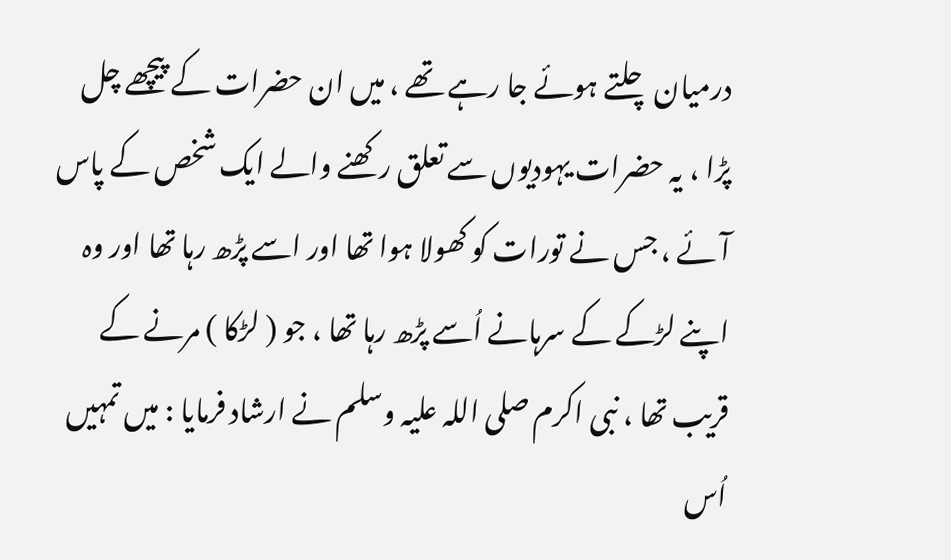درمیان چلتے ہوئے جا رہے تھے ، میں ان حضرات کے پیچھے چل پڑا ، یہ حضرات یہودیوں سے تعلق رکھنے والے ایک شخص کے پاس آئے ، جس نے تورات کو کھولا ہوا تھا اور اسے پڑھ رہا تھا اور وہ اپنے لڑکے کے سرہانے اُسے پڑھ رہا تھا ، جو ( لڑکا ) مرنے کے قریب تھا ، نبی اکرم صلی اللہ علیہ وسلم نے ارشاد فرمایا : میں تمہیں اُس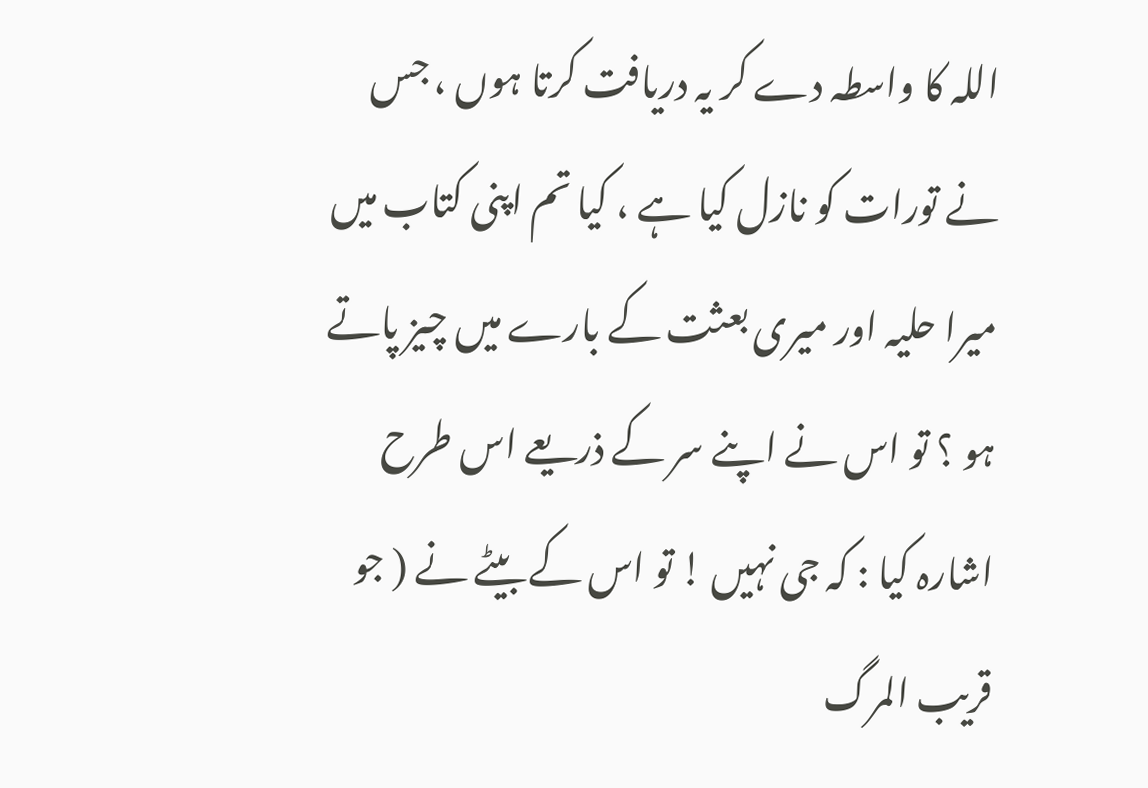اللہ کا واسطہ دے کر یہ دریافت کرتا ہوں ، جس نے تورات کو نازل کیا ہے ، کیا تم اپنی کتاب میں میرا حلیہ اور میری بعثت کے بارے میں چیز پاتے ہو ؟ تو اس نے اپنے سر کے ذریعے اس طرح اشارہ کیا : کہ جی نہیں ! تو اس کے بیٹے نے ( جو قریب المرگ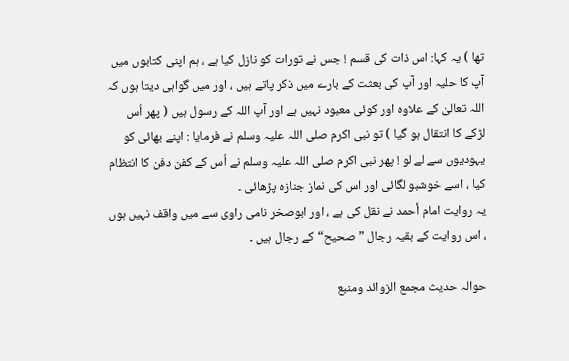تھا ) یہ کہا: اس ذات کی قسم ! جس نے تورات کو نازل کیا ہے ، ہم اپنی کتابوں میں آپ کا حلیہ اور آپ کی بعثت کے بارے میں ذکر پاتے ہیں ، اور میں گواہی دیتا ہوں کہ اللہ تعالیٰ کے علاوہ اور کوئی معبود نہیں ہے اور آپ اللہ کے رسول ہیں ( پھر اُس لڑکے کا انتقال ہو گیا ) تو نبی اکرم صلی اللہ علیہ وسلم نے فرمایا : اپنے بھائی کو یہودیوں سے لے لو ! پھر نبی اکرم صلی اللہ علیہ وسلم نے اُس کے کفن دفن کا انتظام کیا ، اسے خوشبو لگائی اور اس کی نماز جنازہ پڑھائی ۔
یہ روایت امام أحمد نے نقل کی ہے ، اور ابوصخر نامی راوی سے میں واقف نہیں ہوں ، اس روایت کے بقیہ رجال ” صحیح“ کے رجال ہیں ۔

حوالہ حدیث مجمع الزوائد ومنبع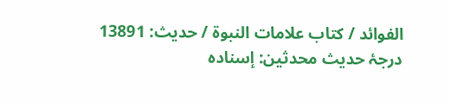الفوائد / كتاب علامات النبوة / حدیث: 13891
درجۂ حدیث محدثین: إسنادہ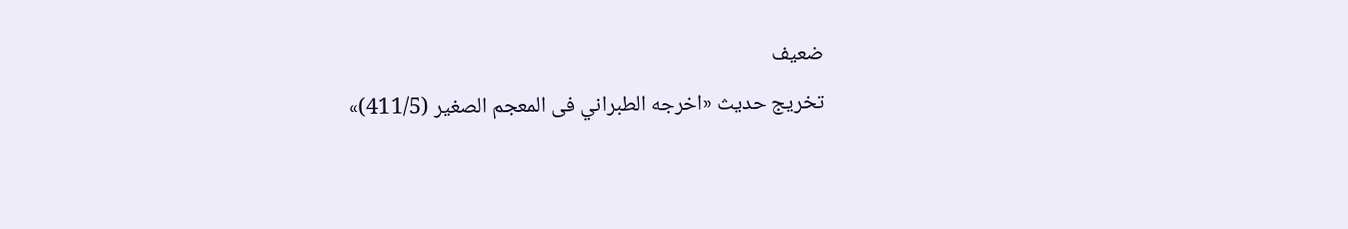ضعیف
تخریج حدیث «اخرجه الطبراني فى المعجم الصغير (411/5)»